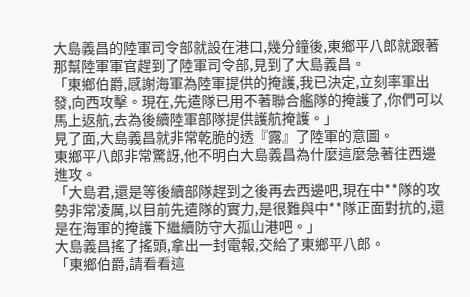大島義昌的陸軍司令部就設在港口,幾分鐘後,東鄉平八郎就跟著那幫陸軍軍官趕到了陸軍司令部,見到了大島義昌。
「東鄉伯爵,感謝海軍為陸軍提供的掩護,我已決定,立刻率軍出發,向西攻擊。現在,先遣隊已用不著聯合艦隊的掩護了,你們可以馬上返航,去為後續陸軍部隊提供護航掩護。」
見了面,大島義昌就非常乾脆的透『露』了陸軍的意圖。
東鄉平八郎非常驚訝,他不明白大島義昌為什麼這麼急著往西邊進攻。
「大島君,還是等後續部隊趕到之後再去西邊吧,現在中**隊的攻勢非常凌厲,以目前先遣隊的實力,是很難與中**隊正面對抗的,還是在海軍的掩護下繼續防守大孤山港吧。」
大島義昌搖了搖頭,拿出一封電報,交給了東鄉平八郎。
「東鄉伯爵,請看看這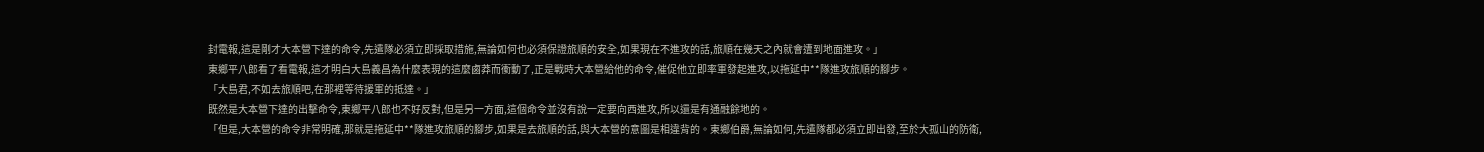封電報,這是剛才大本營下達的命令,先遣隊必須立即採取措施,無論如何也必須保證旅順的安全,如果現在不進攻的話,旅順在幾天之內就會遭到地面進攻。」
東鄉平八郎看了看電報,這才明白大島義昌為什麼表現的這麼鹵莽而衝動了,正是戰時大本營給他的命令,催促他立即率軍發起進攻,以拖延中**隊進攻旅順的腳步。
「大島君,不如去旅順吧,在那裡等待援軍的抵達。」
既然是大本營下達的出擊命令,東鄉平八郎也不好反對,但是另一方面,這個命令並沒有說一定要向西進攻,所以還是有通融餘地的。
「但是,大本營的命令非常明確,那就是拖延中**隊進攻旅順的腳步,如果是去旅順的話,與大本營的意圖是相違背的。東鄉伯爵,無論如何,先遣隊都必須立即出發,至於大孤山的防衛,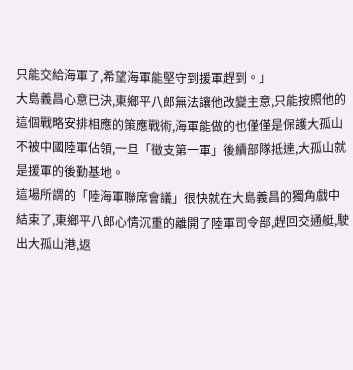只能交給海軍了,希望海軍能堅守到援軍趕到。」
大島義昌心意已決,東鄉平八郎無法讓他改變主意,只能按照他的這個戰略安排相應的策應戰術,海軍能做的也僅僅是保護大孤山不被中國陸軍佔領,一旦「徵支第一軍」後續部隊抵達,大孤山就是援軍的後勤基地。
這場所謂的「陸海軍聯席會議」很快就在大島義昌的獨角戲中結束了,東鄉平八郎心情沉重的離開了陸軍司令部,趕回交通艇,駛出大孤山港,返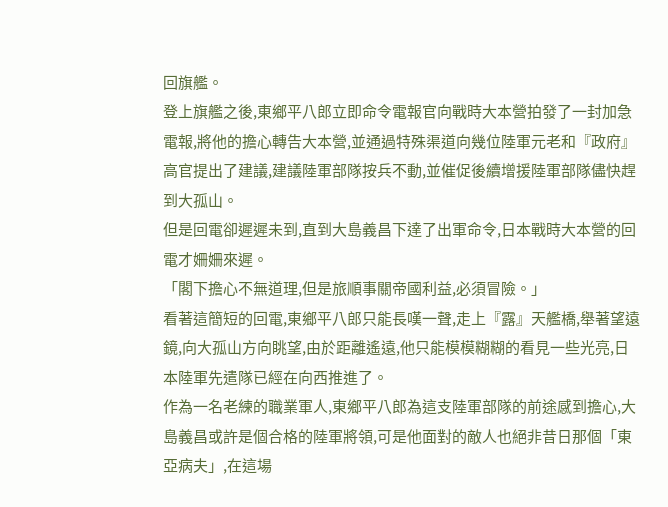回旗艦。
登上旗艦之後,東鄉平八郎立即命令電報官向戰時大本營拍發了一封加急電報,將他的擔心轉告大本營,並通過特殊渠道向幾位陸軍元老和『政府』高官提出了建議,建議陸軍部隊按兵不動,並催促後續增援陸軍部隊儘快趕到大孤山。
但是回電卻遲遲未到,直到大島義昌下達了出軍命令,日本戰時大本營的回電才姍姍來遲。
「閣下擔心不無道理,但是旅順事關帝國利益,必須冒險。」
看著這簡短的回電,東鄉平八郎只能長嘆一聲,走上『露』天艦橋,舉著望遠鏡,向大孤山方向眺望,由於距離遙遠,他只能模模糊糊的看見一些光亮,日本陸軍先遣隊已經在向西推進了。
作為一名老練的職業軍人,東鄉平八郎為這支陸軍部隊的前途感到擔心,大島義昌或許是個合格的陸軍將領,可是他面對的敵人也絕非昔日那個「東亞病夫」,在這場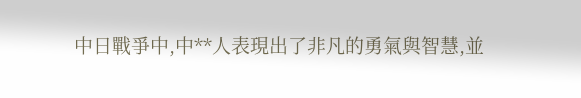中日戰爭中,中**人表現出了非凡的勇氣與智慧,並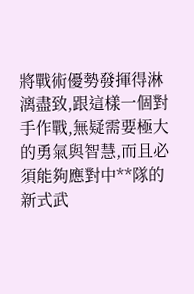將戰術優勢發揮得淋漓盡致,跟這樣一個對手作戰,無疑需要極大的勇氣與智慧,而且必須能夠應對中**隊的新式武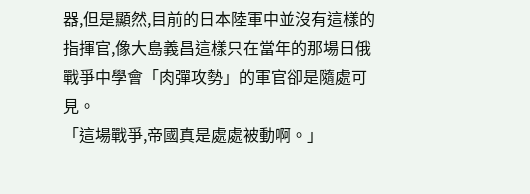器,但是顯然,目前的日本陸軍中並沒有這樣的指揮官,像大島義昌這樣只在當年的那場日俄戰爭中學會「肉彈攻勢」的軍官卻是隨處可見。
「這場戰爭,帝國真是處處被動啊。」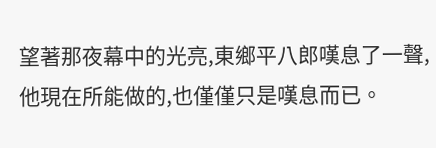望著那夜幕中的光亮,東鄉平八郎嘆息了一聲,他現在所能做的,也僅僅只是嘆息而已。